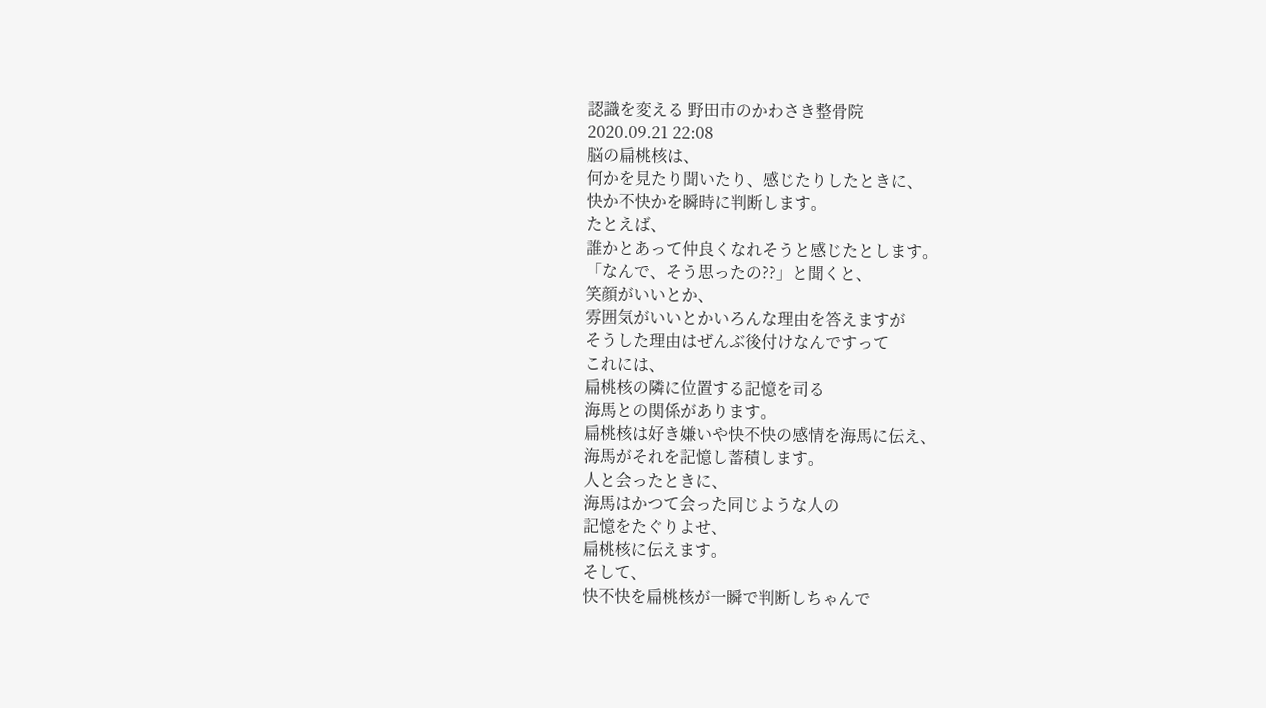認識を変える 野田市のかわさき整骨院
2020.09.21 22:08
脳の扁桃核は、
何かを見たり聞いたり、感じたりしたときに、
快か不快かを瞬時に判断します。
たとえば、
誰かとあって仲良くなれそうと感じたとします。
「なんで、そう思ったの??」と聞くと、
笑顔がいいとか、
雰囲気がいいとかいろんな理由を答えますが
そうした理由はぜんぶ後付けなんですって
これには、
扁桃核の隣に位置する記憶を司る
海馬との関係があります。
扁桃核は好き嫌いや快不快の感情を海馬に伝え、
海馬がそれを記憶し蓄積します。
人と会ったときに、
海馬はかつて会った同じような人の
記憶をたぐりよせ、
扁桃核に伝えます。
そして、
快不快を扁桃核が一瞬で判断しちゃんで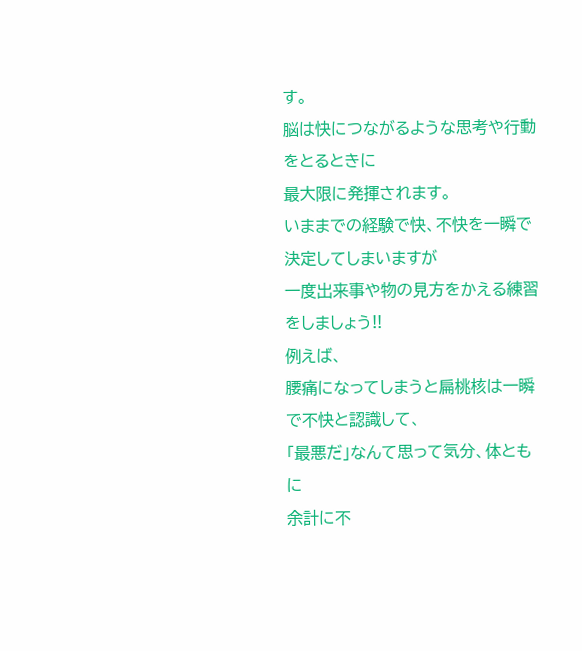す。
脳は快につながるような思考や行動をとるときに
最大限に発揮されます。
いままでの経験で快、不快を一瞬で決定してしまいますが
一度出来事や物の見方をかえる練習をしましょう!!
例えば、
腰痛になってしまうと扁桃核は一瞬で不快と認識して、
「最悪だ」なんて思って気分、体ともに
余計に不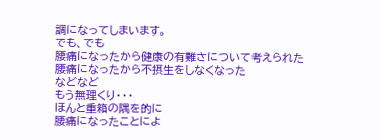調になってしまいます。
でも、でも
腰痛になったから健康の有難さについて考えられた
腰痛になったから不摂生をしなくなった
などなど
もう無理くり・・・
ほんと重箱の隅を的に
腰痛になったことによ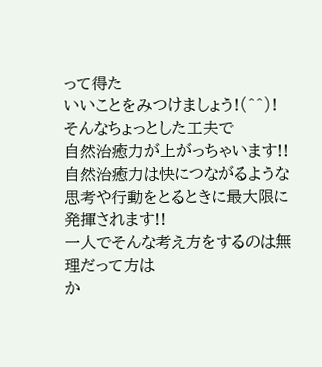って得た
いいことをみつけましょう!(^^)!
そんなちょっとした工夫で
自然治癒力が上がっちゃいます!!
自然治癒力は快につながるような
思考や行動をとるときに最大限に発揮されます!!
一人でそんな考え方をするのは無理だって方は
か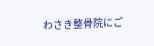わさき整骨院にご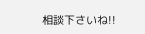相談下さいね!!